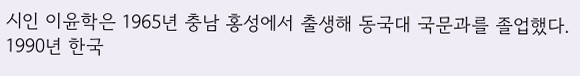시인 이윤학은 1965년 충남 홍성에서 출생해 동국대 국문과를 졸업했다. 1990년 한국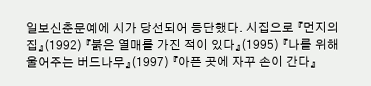일보신춘문예에 시가 당선되어 등단했다. 시집으로 『먼지의 집』(1992) 『붉은 열매를 가진 적이 있다』(1995) 『나를 위해 울어주는 버드나무』(1997) 『아픈 곳에 자꾸 손이 간다』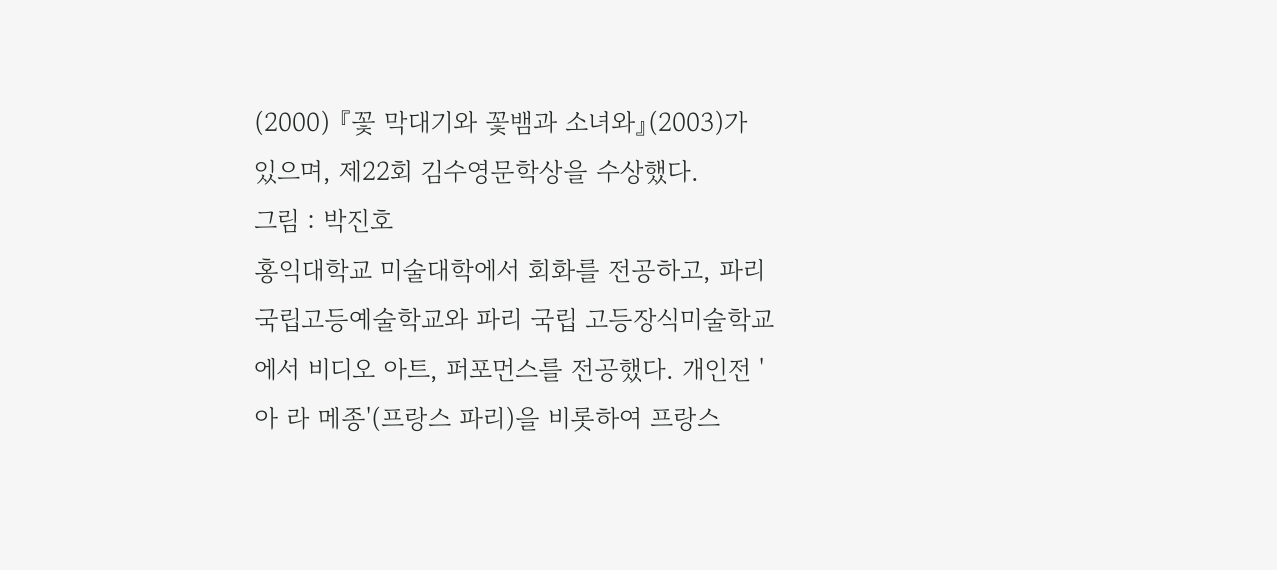(2000) 『꽃 막대기와 꽃뱀과 소녀와』(2003)가 있으며, 제22회 김수영문학상을 수상했다.
그림 : 박진호
홍익대학교 미술대학에서 회화를 전공하고, 파리 국립고등예술학교와 파리 국립 고등장식미술학교에서 비디오 아트, 퍼포먼스를 전공했다. 개인전 '아 라 메종'(프랑스 파리)을 비롯하여 프랑스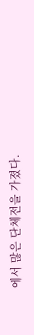에서 많은 단체전을 가졌다.